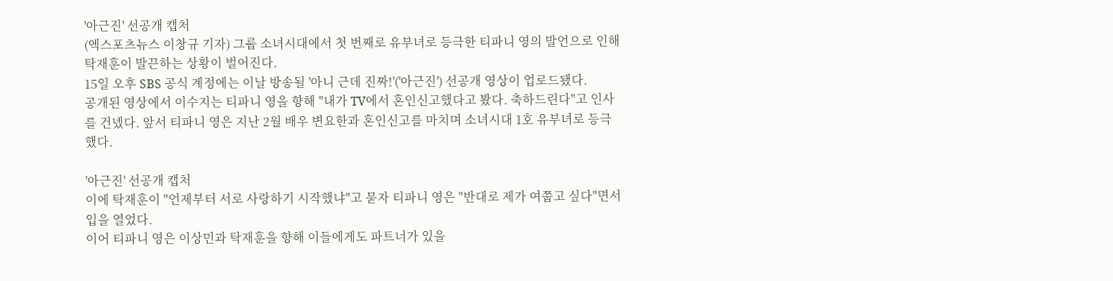'아근진' 선공개 캡처
(엑스포츠뉴스 이창규 기자) 그룹 소녀시대에서 첫 번째로 유부녀로 등극한 티파니 영의 발언으로 인해 탁재훈이 발끈하는 상황이 벌어진다.
15일 오후 SBS 공식 계정에는 이날 방송될 '아니 근데 진짜!'('아근진') 선공개 영상이 업로드됐다.
공개된 영상에서 이수지는 티파니 영을 향해 "내가 TV에서 혼인신고했다고 봤다. 축하드린다"고 인사를 건넸다. 앞서 티파니 영은 지난 2월 배우 변요한과 혼인신고를 마치며 소녀시대 1호 유부녀로 등극했다.

'아근진' 선공개 캡처
이에 탁재훈이 "언제부터 서로 사랑하기 시작했냐"고 묻자 티파니 영은 "반대로 제가 여쭙고 싶다"면서 입을 열었다.
이어 티파니 영은 이상민과 탁재훈을 향해 이들에게도 파트너가 있을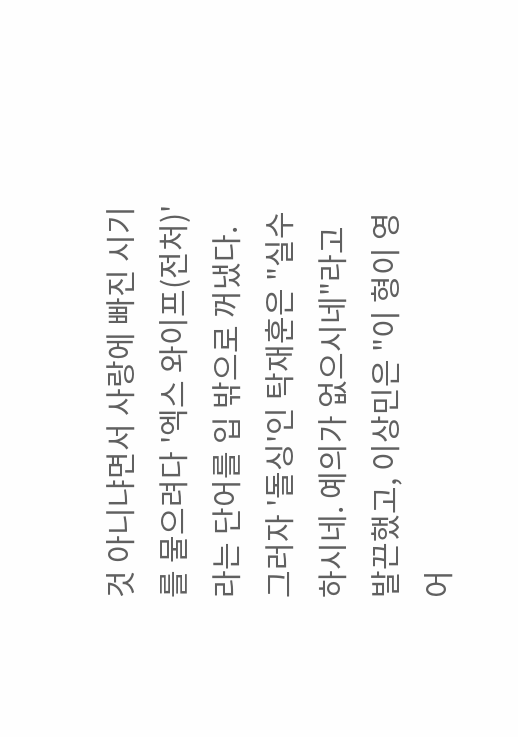것 아니냐면서 사랑에 빠진 시기를 물으려다 '엑스 와이프(전처)'라는 단어를 입 밖으로 꺼냈다.
그러자 '돌싱'인 탁재훈은 "실수하시네. 예의가 없으시네"라고 발끈했고, 이상민은 "이 형이 영어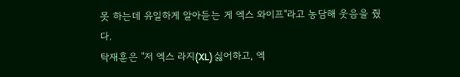못 하는데 유일하게 알아듣는 게 엑스 와이프"라고 농담해 웃음을 줬다.
탁재훈은 "저 엑스 라지(XL) 싫어하고, 엑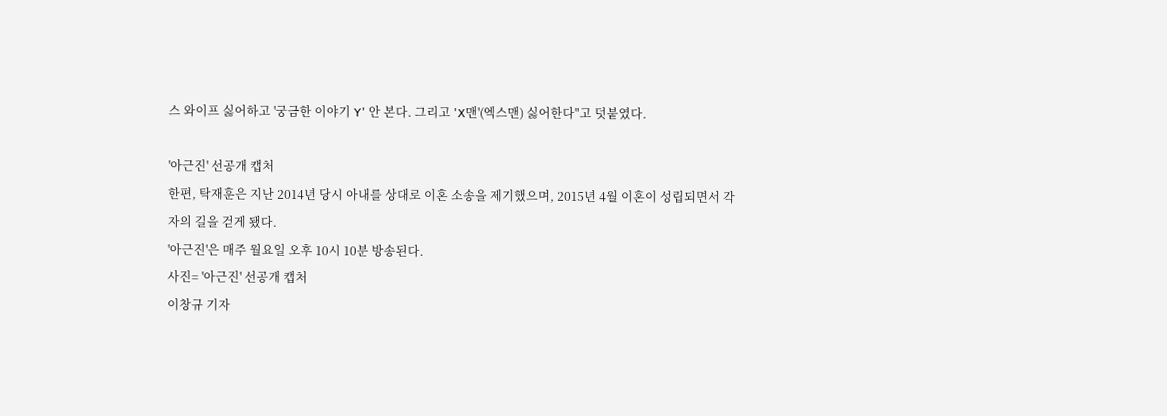스 와이프 싫어하고 '궁금한 이야기 Y' 안 본다. 그리고 'X맨'(엑스맨) 싫어한다"고 덧붙였다.

'아근진' 선공개 캡처
한편, 탁재훈은 지난 2014년 당시 아내를 상대로 이혼 소송을 제기했으며, 2015년 4월 이혼이 성립되면서 각자의 길을 걷게 됐다.
'아근진'은 매주 월요일 오후 10시 10분 방송된다.
사진= '아근진' 선공개 캡처
이창규 기자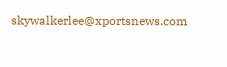skywalkerlee@xportsnews.com